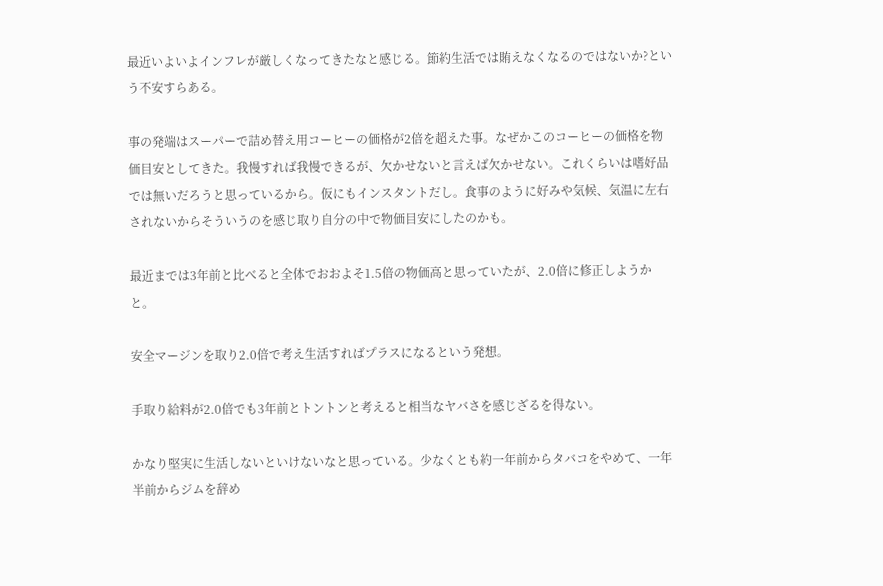最近いよいよインフレが厳しくなってきたなと感じる。節約生活では賄えなくなるのではないか?という不安すらある。

事の発端はスーパーで詰め替え用コーヒーの価格が2倍を超えた事。なぜかこのコーヒーの価格を物価目安としてきた。我慢すれば我慢できるが、欠かせないと言えば欠かせない。これくらいは嗜好品では無いだろうと思っているから。仮にもインスタントだし。食事のように好みや気候、気温に左右されないからそういうのを感じ取り自分の中で物価目安にしたのかも。

最近までは3年前と比べると全体でおおよそ1.5倍の物価高と思っていたが、2.0倍に修正しようかと。

安全マージンを取り2.0倍で考え生活すればプラスになるという発想。

手取り給料が2.0倍でも3年前とトントンと考えると相当なヤバさを感じざるを得ない。

かなり堅実に生活しないといけないなと思っている。少なくとも約一年前からタバコをやめて、一年半前からジムを辞め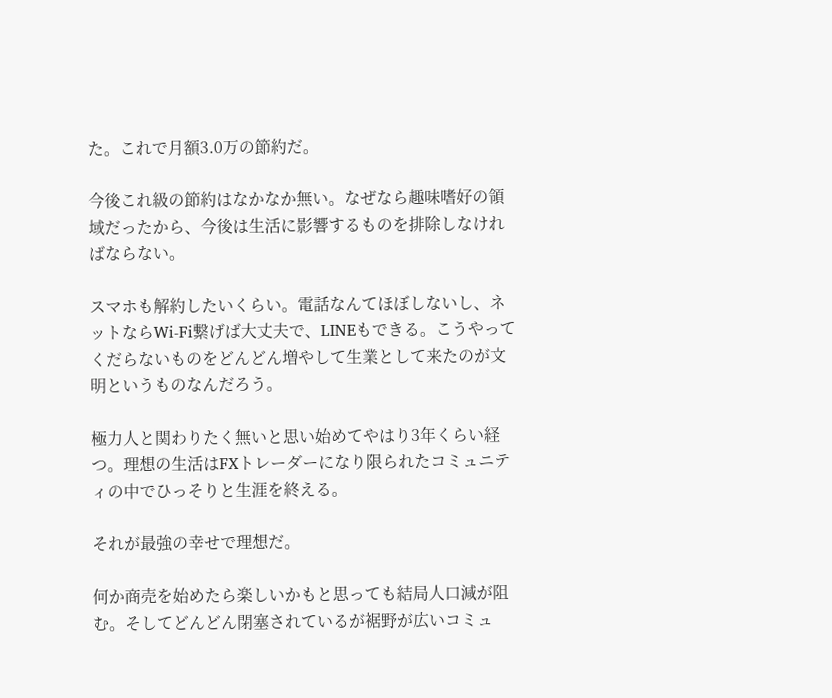た。これで月額3.0万の節約だ。

今後これ級の節約はなかなか無い。なぜなら趣味嗜好の領域だったから、今後は生活に影響するものを排除しなければならない。

スマホも解約したいくらい。電話なんてほぼしないし、ネットならWi-Fi繋げば大丈夫で、LINEもできる。こうやってくだらないものをどんどん増やして生業として来たのが文明というものなんだろう。

極力人と関わりたく無いと思い始めてやはり3年くらい経つ。理想の生活はFXトレーダーになり限られたコミュニティの中でひっそりと生涯を終える。

それが最強の幸せで理想だ。

何か商売を始めたら楽しいかもと思っても結局人口減が阻む。そしてどんどん閉塞されているが裾野が広いコミュ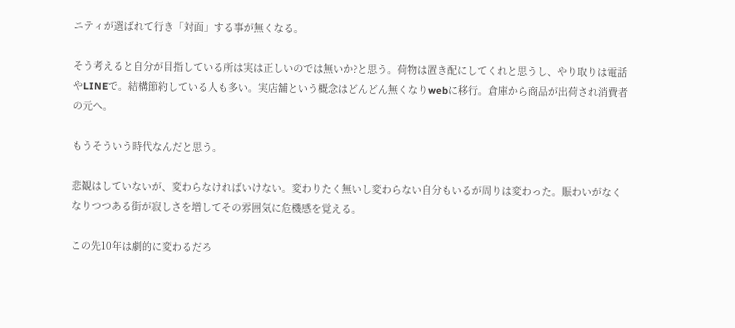ニティが選ばれて行き「対面」する事が無くなる。

そう考えると自分が目指している所は実は正しいのでは無いか?と思う。荷物は置き配にしてくれと思うし、やり取りは電話やLINEで。結構節約している人も多い。実店舗という概念はどんどん無くなりwebに移行。倉庫から商品が出荷され消費者の元へ。

もうそういう時代なんだと思う。

悲観はしていないが、変わらなければいけない。変わりたく無いし変わらない自分もいるが周りは変わった。賑わいがなくなりつつある街が寂しさを増してその雰囲気に危機感を覚える。

この先10年は劇的に変わるだろ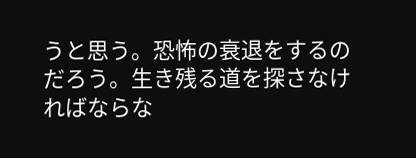うと思う。恐怖の衰退をするのだろう。生き残る道を探さなければならな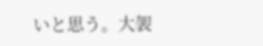いと思う。大袈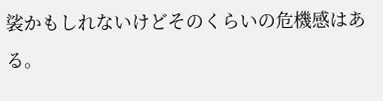裟かもしれないけどそのくらいの危機感はある。